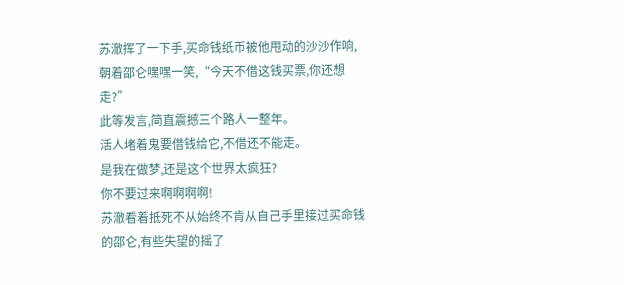苏澈挥了一下手,买命钱纸币被他甩动的沙沙作响,朝着邵仑嘿嘿一笑,“今天不借这钱买票,你还想走?”
此等发言,简直震撼三个路人一整年。
活人堵着鬼要借钱给它,不借还不能走。
是我在做梦,还是这个世界太疯狂?
你不要过来啊啊啊啊!
苏澈看着抵死不从始终不肯从自己手里接过买命钱的邵仑,有些失望的摇了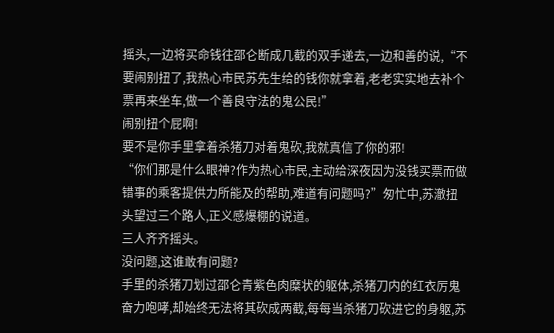摇头,一边将买命钱往邵仑断成几截的双手递去,一边和善的说,“不要闹别扭了,我热心市民苏先生给的钱你就拿着,老老实实地去补个票再来坐车,做一个善良守法的鬼公民!”
闹别扭个屁啊!
要不是你手里拿着杀猪刀对着鬼砍,我就真信了你的邪!
“你们那是什么眼神?作为热心市民,主动给深夜因为没钱买票而做错事的乘客提供力所能及的帮助,难道有问题吗?”匆忙中,苏澈扭头望过三个路人,正义感爆棚的说道。
三人齐齐摇头。
没问题,这谁敢有问题?
手里的杀猪刀划过邵仑青紫色肉糜状的躯体,杀猪刀内的红衣厉鬼奋力咆哮,却始终无法将其砍成两截,每每当杀猪刀砍进它的身躯,苏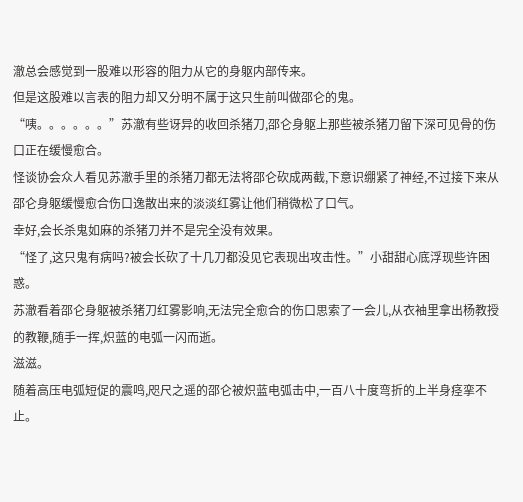澈总会感觉到一股难以形容的阻力从它的身躯内部传来。
但是这股难以言表的阻力却又分明不属于这只生前叫做邵仑的鬼。
“咦。。。。。。”苏澈有些讶异的收回杀猪刀,邵仑身躯上那些被杀猪刀留下深可见骨的伤口正在缓慢愈合。
怪谈协会众人看见苏澈手里的杀猪刀都无法将邵仑砍成两截,下意识绷紧了神经,不过接下来从邵仑身躯缓慢愈合伤口逸散出来的淡淡红雾让他们稍微松了口气。
幸好,会长杀鬼如麻的杀猪刀并不是完全没有效果。
“怪了,这只鬼有病吗?被会长砍了十几刀都没见它表现出攻击性。”小甜甜心底浮现些许困惑。
苏澈看着邵仑身躯被杀猪刀红雾影响,无法完全愈合的伤口思索了一会儿,从衣袖里拿出杨教授的教鞭,随手一挥,炽蓝的电弧一闪而逝。
滋滋。
随着高压电弧短促的震鸣,咫尺之遥的邵仑被炽蓝电弧击中,一百八十度弯折的上半身痉挛不止。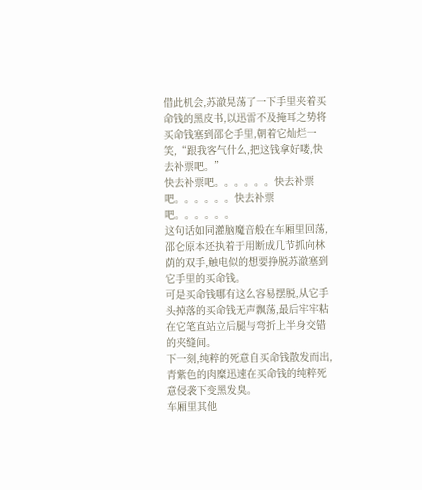借此机会,苏澈晃荡了一下手里夹着买命钱的黑皮书,以迅雷不及掩耳之势将买命钱塞到邵仑手里,朝着它灿烂一笑,“跟我客气什么,把这钱拿好喽,快去补票吧。”
快去补票吧。。。。。。快去补票吧。。。。。。快去补票吧。。。。。。
这句话如同灌脑魔音般在车厢里回荡,邵仑原本还执着于用断成几节抓向林荫的双手,触电似的想要挣脱苏澈塞到它手里的买命钱。
可是买命钱哪有这么容易摆脱,从它手头掉落的买命钱无声飘荡,最后牢牢粘在它笔直站立后腿与弯折上半身交错的夹缝间。
下一刻,纯粹的死意自买命钱散发而出,青紫色的肉糜迅速在买命钱的纯粹死意侵袭下变黑发臭。
车厢里其他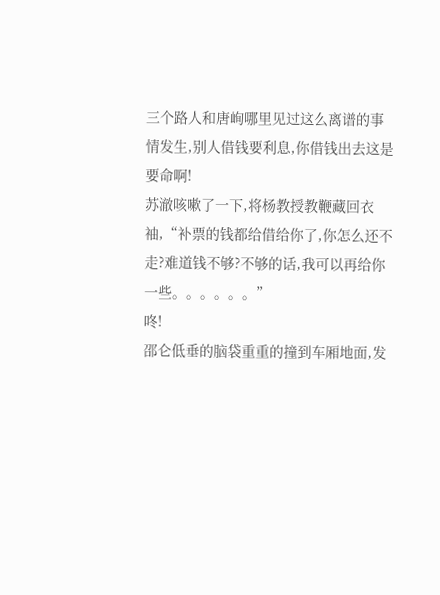三个路人和唐峋哪里见过这么离谱的事情发生,别人借钱要利息,你借钱出去这是要命啊!
苏澈咳嗽了一下,将杨教授教鞭藏回衣袖,“补票的钱都给借给你了,你怎么还不走?难道钱不够?不够的话,我可以再给你一些。。。。。。”
咚!
邵仑低垂的脑袋重重的撞到车厢地面,发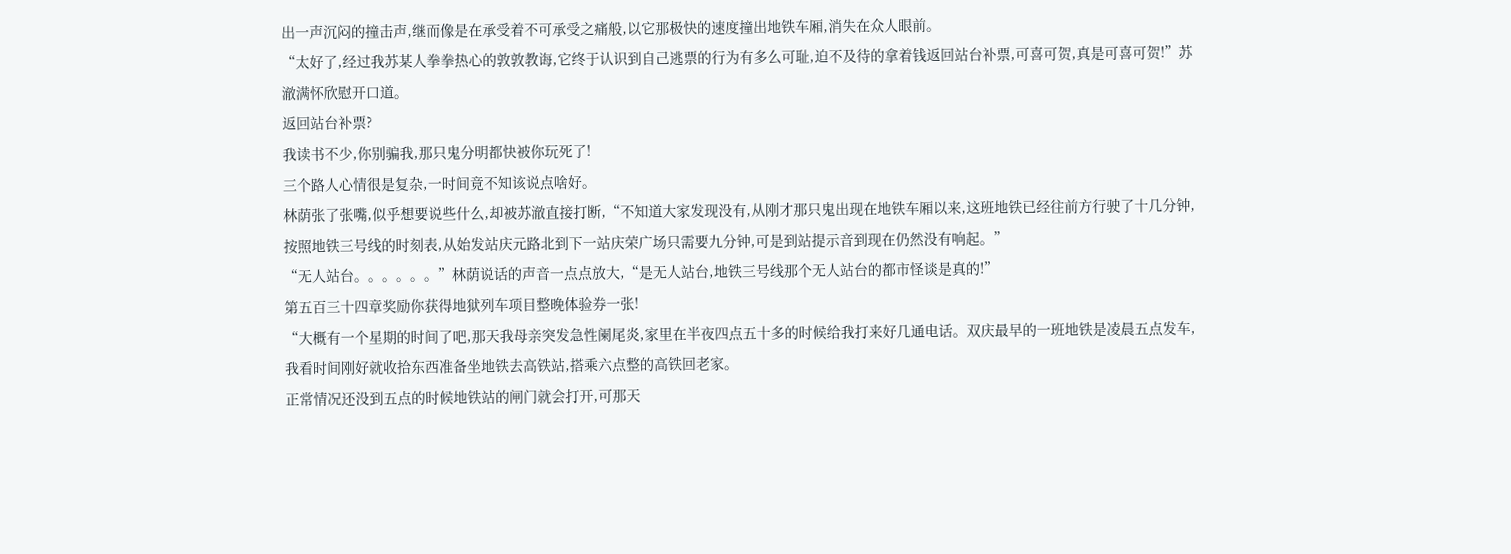出一声沉闷的撞击声,继而像是在承受着不可承受之痛般,以它那极快的速度撞出地铁车厢,消失在众人眼前。
“太好了,经过我苏某人拳拳热心的敦敦教诲,它终于认识到自己逃票的行为有多么可耻,迫不及待的拿着钱返回站台补票,可喜可贺,真是可喜可贺!”苏澈满怀欣慰开口道。
返回站台补票?
我读书不少,你别骗我,那只鬼分明都快被你玩死了!
三个路人心情很是复杂,一时间竟不知该说点啥好。
林荫张了张嘴,似乎想要说些什么,却被苏澈直接打断,“不知道大家发现没有,从刚才那只鬼出现在地铁车厢以来,这班地铁已经往前方行驶了十几分钟,按照地铁三号线的时刻表,从始发站庆元路北到下一站庆荣广场只需要九分钟,可是到站提示音到现在仍然没有响起。”
“无人站台。。。。。。”林荫说话的声音一点点放大,“是无人站台,地铁三号线那个无人站台的都市怪谈是真的!”
第五百三十四章奖励你获得地狱列车项目整晚体验券一张!
“大概有一个星期的时间了吧,那天我母亲突发急性阑尾炎,家里在半夜四点五十多的时候给我打来好几通电话。双庆最早的一班地铁是凌晨五点发车,我看时间刚好就收拾东西准备坐地铁去高铁站,搭乘六点整的高铁回老家。
正常情况还没到五点的时候地铁站的闸门就会打开,可那天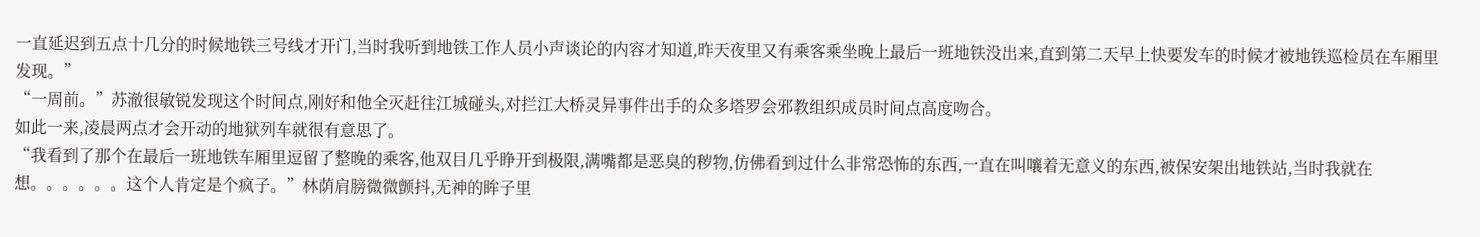一直延迟到五点十几分的时候地铁三号线才开门,当时我听到地铁工作人员小声谈论的内容才知道,昨天夜里又有乘客乘坐晚上最后一班地铁没出来,直到第二天早上快要发车的时候才被地铁巡检员在车厢里发现。”
“一周前。”苏澈很敏锐发现这个时间点,刚好和他全灭赶往江城碰头,对拦江大桥灵异事件出手的众多塔罗会邪教组织成员时间点高度吻合。
如此一来,凌晨两点才会开动的地狱列车就很有意思了。
“我看到了那个在最后一班地铁车厢里逗留了整晚的乘客,他双目几乎睁开到极限,满嘴都是恶臭的秽物,仿佛看到过什么非常恐怖的东西,一直在叫嚷着无意义的东西,被保安架出地铁站,当时我就在想。。。。。。这个人肯定是个疯子。”林荫肩膀微微颤抖,无神的眸子里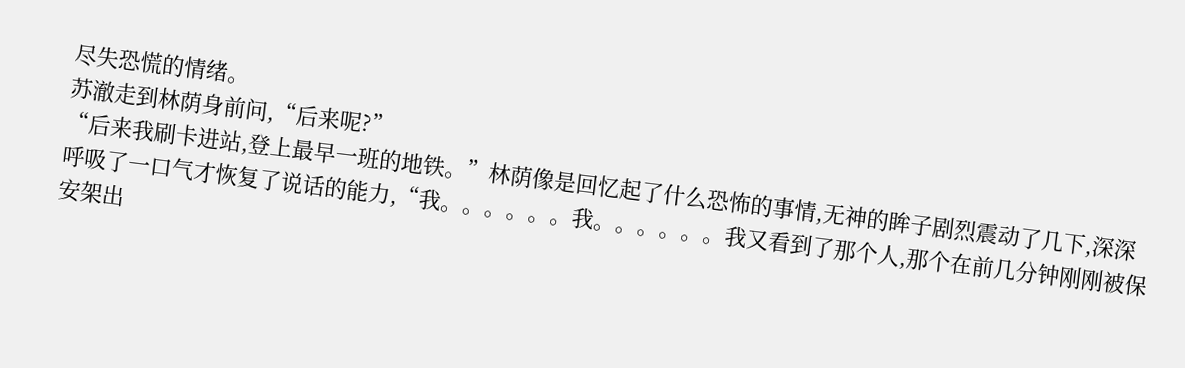尽失恐慌的情绪。
苏澈走到林荫身前问,“后来呢?”
“后来我刷卡进站,登上最早一班的地铁。”林荫像是回忆起了什么恐怖的事情,无神的眸子剧烈震动了几下,深深呼吸了一口气才恢复了说话的能力,“我。。。。。。我。。。。。。我又看到了那个人,那个在前几分钟刚刚被保安架出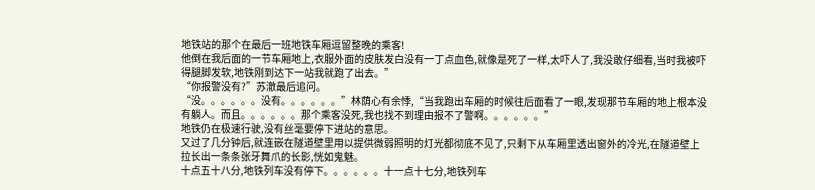地铁站的那个在最后一班地铁车厢逗留整晚的乘客!
他倒在我后面的一节车厢地上,衣服外面的皮肤发白没有一丁点血色,就像是死了一样,太吓人了,我没敢仔细看,当时我被吓得腿脚发软,地铁刚到达下一站我就跑了出去。”
“你报警没有?”苏澈最后追问。
“没。。。。。。没有。。。。。。”林荫心有余悸,“当我跑出车厢的时候往后面看了一眼,发现那节车厢的地上根本没有躺人。而且。。。。。。那个乘客没死,我也找不到理由报不了警啊。。。。。。”
地铁仍在极速行驶,没有丝毫要停下进站的意思。
又过了几分钟后,就连嵌在隧道壁里用以提供微弱照明的灯光都彻底不见了,只剩下从车厢里透出窗外的冷光,在隧道壁上拉长出一条条张牙舞爪的长影,恍如鬼魅。
十点五十八分,地铁列车没有停下。。。。。。十一点十七分,地铁列车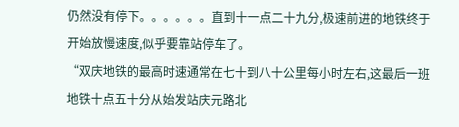仍然没有停下。。。。。。直到十一点二十九分,极速前进的地铁终于开始放慢速度,似乎要靠站停车了。
“双庆地铁的最高时速通常在七十到八十公里每小时左右,这最后一班地铁十点五十分从始发站庆元路北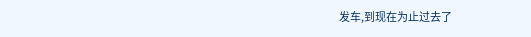发车,到现在为止过去了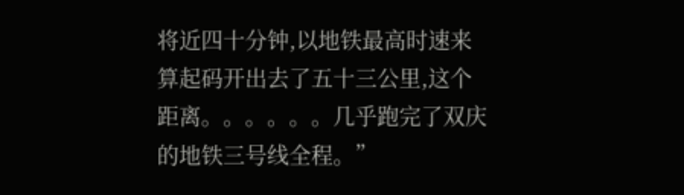将近四十分钟,以地铁最高时速来算起码开出去了五十三公里,这个距离。。。。。。几乎跑完了双庆的地铁三号线全程。”